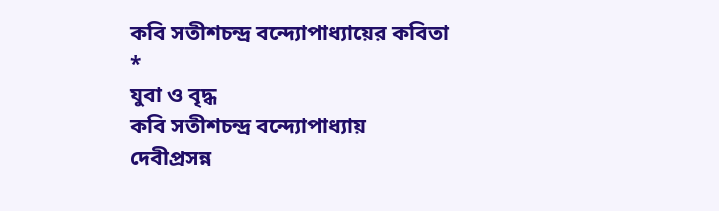কবি সতীশচন্দ্র বন্দ্যোপাধ্যায়ের কবিতা
*
যুবা ও বৃদ্ধ
কবি সতীশচন্দ্র বন্দ্যোপাধ্যায়
দেবীপ্রসন্ন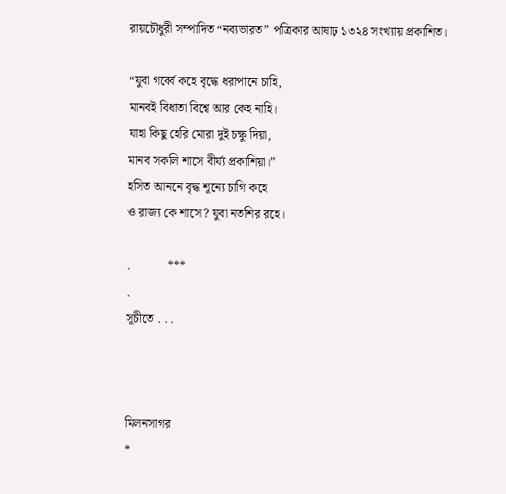রায়চৌধুরী সম্পাদিত “নব্যভারত” পত্রিকার আষাঢ় ১৩২৪ সংখ্যায় প্রকাশিত।

“যুবা গর্ব্বে কহে বৃদ্ধে ধরাপানে চাহি,
মানবই বিধাতা বিশ্বে আর কেহ নাহি।
যাহা কিছু হেরি মোরা দুই চক্ষু দিয়া,
মানব সকলি শাসে বীর্য্য প্রকাশিয়া।”
হসিত আননে বৃদ্ধ শূন্যে চাগি কহে
ও রাজ্য কে শাসে? যুবা নতশির রহে।

.            ***
.
সূচীতে . . .



মিলনসাগর
*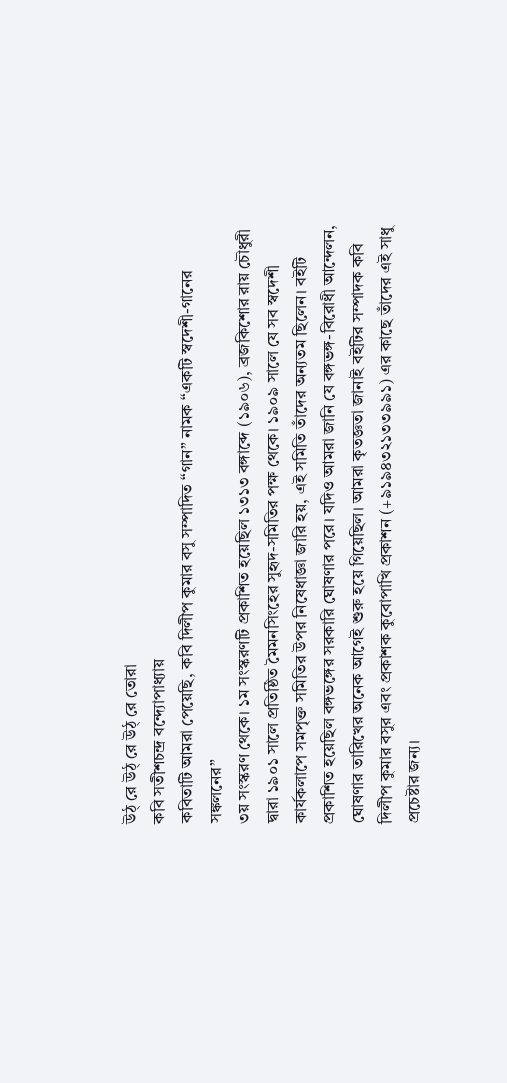উঠ্ রে উঠ্ রে উঠ্ রে তোরা
কবি সতীশচন্দ্র বন্দ্যোপাধ্যায়
কবিতাটি আমরা পেয়েছি, কবি দিলীপ কুমার বসু সম্পাদিত “গান” নামক “একটি স্বদেশী-গানের সঙ্কলনের”
৩য় সংস্করণ থেকে। ১ম সংস্করণটি প্রকাশিত হয়েছিল ১৩১৩ বঙ্গাব্দে (১৯০৬), ব্রজকিশোর রায় চৌধুরী
দ্বারা ১৯০১ সালে প্রতিষ্ঠিত মৈমনসিংহের সুহৃদ-সমিতির পক্ষ থেকে। ১৯০৯ সালে যে সব স্বদেশী
কার্যকলাপে সমপৃক্ত সমিতির উপর নিষেধাজ্ঞা জারি হয়, এই সমিতি তাঁদের অন্যতম ছিলেন। বইটি
প্রকাশিত হয়েছিল বঙ্গভঙ্গের সরকারি ঘোষণার পরে। যদিও আমরা জানি যে বঙ্গভঙ্গ-বিরোধী আন্দেলন,
ঘোষণার তারিখের অনেক আগেই শুরু হয়ে গিয়েছিল। আমরা কৃতজ্ঞতা জানাই বইটির সম্পাদক কবি
দিলীপ কুমার বসুর এবং প্রকাশক কুবোপাখি প্রকাশন (+৯১৯৪৩২১৩৩৯৯১) এর কাছে তাঁদের এই সাধু
প্রচেষ্টার জন্য।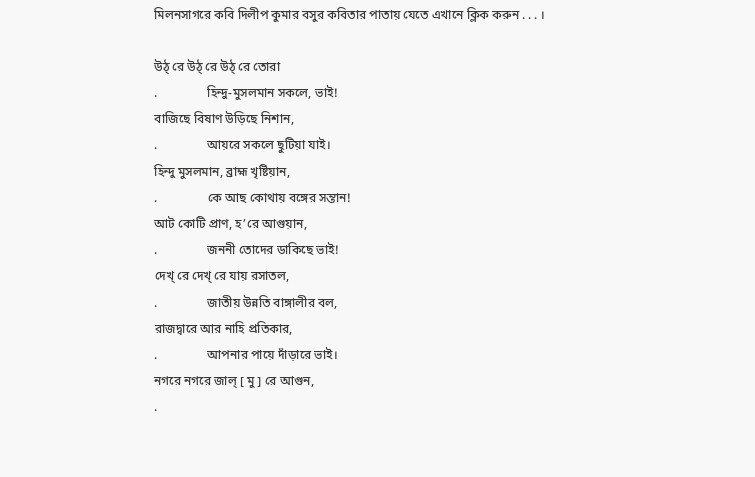মিলনসাগরে কবি দিলীপ কুমার বসুর কবিতার পাতায় যেতে এখানে ক্লিক করুন . . . ।

উঠ্ রে উঠ্ রে উঠ্ রে তোরা
.                হিন্দু-মুসলমান সকলে, ভাই!
বাজিছে বিষাণ উড়িছে নিশান,
.                আয়রে সকলে ছুটিয়া যাই।
হিন্দু মুসলমান, ব্রাহ্ম খৃষ্টিয়ান,
.                কে আছ কোথায় বঙ্গের সন্তান!
আট কোটি প্রাণ, হ’রে আগুয়ান,
.                জননী তোদের ডাকিছে ভাই!
দেখ্ রে দেখ্ রে যায় রসাতল,
.                জাতীয় উন্নতি বাঙ্গালীর বল,
রাজদ্বারে আর নাহি প্রতিকার,
.                আপনার পায়ে দাঁড়ারে ভাই।
নগরে নগরে জাল্ [ মু ] রে আগুন,
.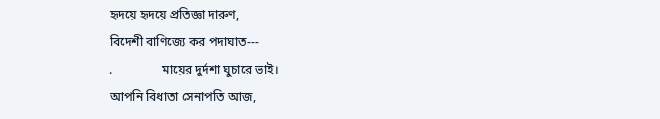হৃদয়ে হৃদয়ে প্রতিজ্ঞা দারুণ,
বিদেশী বাণিজ্যে কর পদাঘাত---
.                মায়ের দুর্দশা ঘুচারে ভাই।
আপনি বিধাতা সেনাপতি আজ,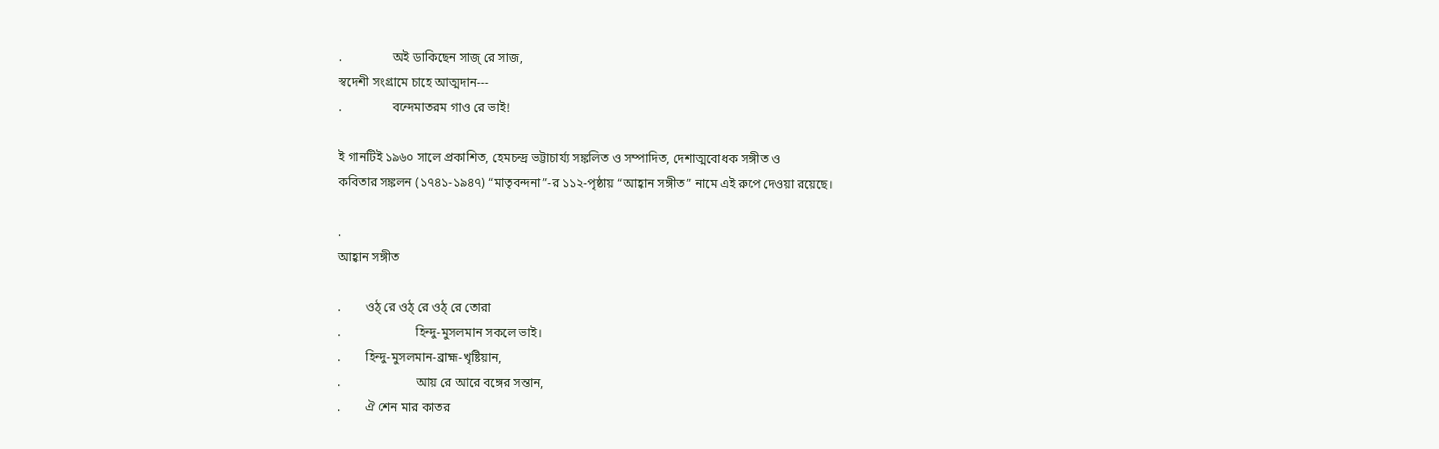.                অই ডাকিছেন সাজ্ রে সাজ,
স্বদেশী সংগ্রামে চাহে আত্মদান---
.                বন্দেমাতরম গাও রে ভাই!

ই গানটিই ১৯৬০ সালে প্রকাশিত, হেমচন্দ্র ভট্টাচার্য্য সঙ্কলিত ও সম্পাদিত, দেশাত্মবোধক সঙ্গীত ও
কবিতার সঙ্কলন (১৭৪১-১৯৪৭) “মাতৃবন্দনা”-র ১১২-পৃষ্ঠায় “আহ্বান সঙ্গীত” নামে এই রুপে দেওয়া রয়েছে।

.
আহ্বান সঙ্গীত

.        ওঠ্ রে ওঠ্ রে ওঠ্ রে তোরা
.                        হিন্দু-মুসলমান সকলে ভাই।
.        হিন্দু-মুসলমান-ব্রাহ্ম-খৃষ্টিয়ান,
.                        আয় রে আরে বঙ্গের সন্তান,
.        ঐ শেন মার কাতর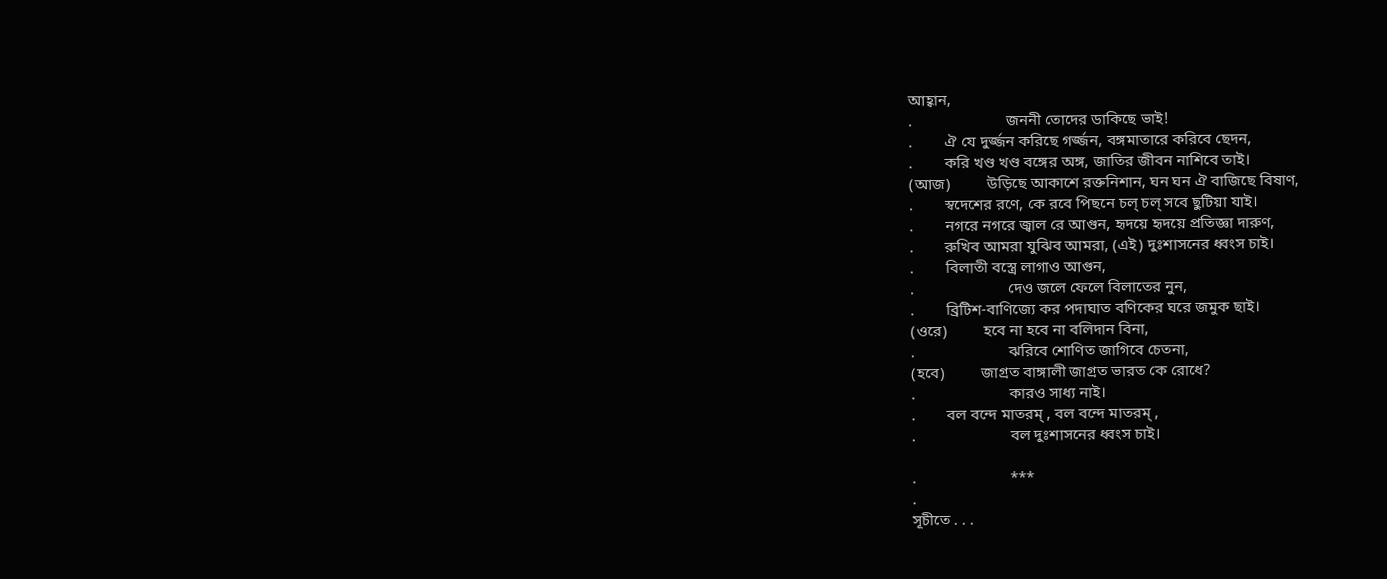আহ্বান,
.                        জননী তোদের ডাকিছে ভাই!
.        ঐ যে দুর্জ্জন করিছে গর্জ্জন, বঙ্গমাতারে করিবে ছেদন,
.        করি খণ্ড খণ্ড বঙ্গের অঙ্গ, জাতির জীবন নাশিবে তাই।
(আজ)         উড়িছে আকাশে রক্তনিশান, ঘন ঘন ঐ বাজিছে বিষাণ,
.        স্বদেশের রণে, কে রবে পিছনে চল্ চল্ সবে ছুটিয়া যাই।
.        নগরে নগরে জ্বাল রে আগুন, হৃদয়ে হৃদয়ে প্রতিজ্ঞা দারুণ,
.        রুখিব আমরা যুঝিব আমরা, (এই) দুঃশাসনের ধ্বংস চাই।
.        বিলাতী বস্ত্রে লাগাও আগুন,
.                        দেও জলে ফেলে বিলাতের নুন,
.        ব্রিটিশ-বাণিজ্যে কর পদাঘাত বণিকের ঘরে জমুক ছাই।
(ওরে)         হবে না হবে না বলিদান বিনা,
.                        ঝরিবে শোণিত জাগিবে চেতনা,
(হবে)         জাগ্রত বাঙ্গালী জাগ্রত ভারত কে রোধে?
.                        কারও সাধ্য নাই।
.        বল বন্দে মাতরম্ , বল বন্দে মাতরম্ ,
.                        বল দুঃশাসনের ধ্বংস চাই।

.                        ***
.
সূচীতে . . .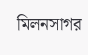মিলনসাগর